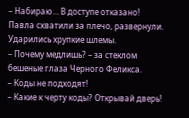– Набираю… В доступе отказано!
Павла схватили за плечо, развернули. Ударились хрупкие шлемы.
– Почему медлишь? – за стеклом бешеные глаза Черного Феликса.
– Коды не подходят!
– Какие к черту коды? Открывай дверь!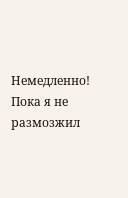Немедленно! Пока я не размозжил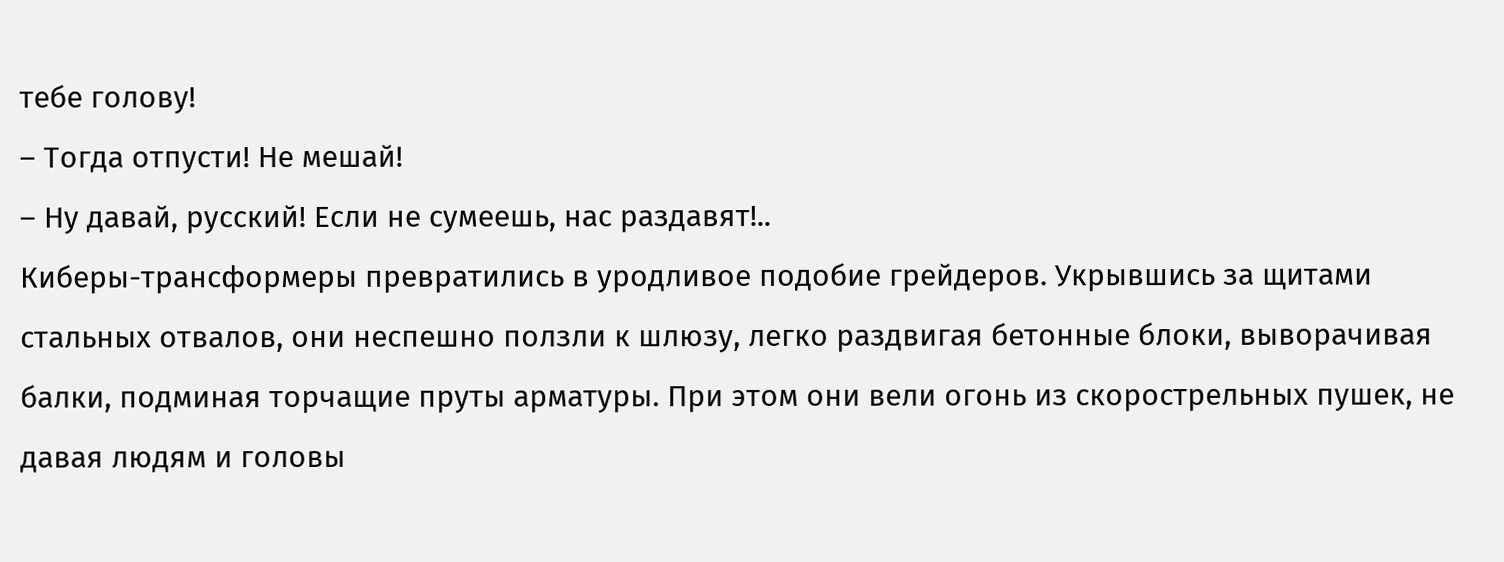тебе голову!
– Тогда отпусти! Не мешай!
– Ну давай, русский! Если не сумеешь, нас раздавят!..
Киберы-трансформеры превратились в уродливое подобие грейдеров. Укрывшись за щитами стальных отвалов, они неспешно ползли к шлюзу, легко раздвигая бетонные блоки, выворачивая балки, подминая торчащие пруты арматуры. При этом они вели огонь из скорострельных пушек, не давая людям и головы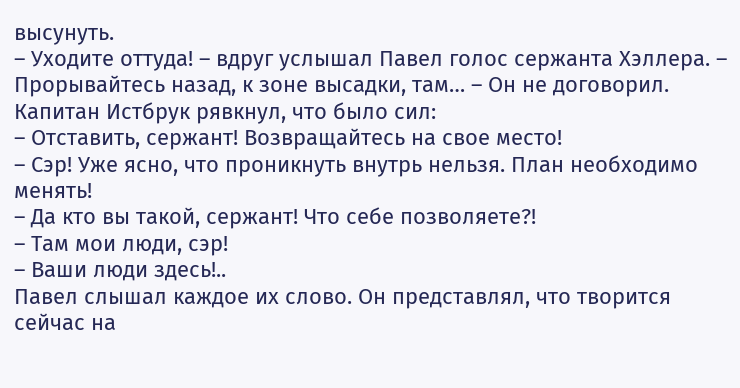высунуть.
– Уходите оттуда! – вдруг услышал Павел голос сержанта Хэллера. – Прорывайтесь назад, к зоне высадки, там… – Он не договорил. Капитан Истбрук рявкнул, что было сил:
– Отставить, сержант! Возвращайтесь на свое место!
– Сэр! Уже ясно, что проникнуть внутрь нельзя. План необходимо менять!
– Да кто вы такой, сержант! Что себе позволяете?!
– Там мои люди, сэр!
– Ваши люди здесь!..
Павел слышал каждое их слово. Он представлял, что творится сейчас на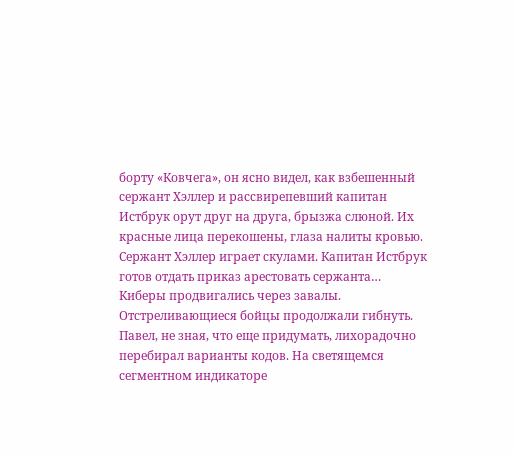борту «Ковчега», он ясно видел, как взбешенный сержант Хэллер и рассвирепевший капитан Истбрук орут друг на друга, брызжа слюной. Их красные лица перекошены, глаза налиты кровью. Сержант Хэллер играет скулами. Капитан Истбрук готов отдать приказ арестовать сержанта…
Киберы продвигались через завалы.
Отстреливающиеся бойцы продолжали гибнуть.
Павел, не зная, что еще придумать, лихорадочно перебирал варианты кодов. На светящемся сегментном индикаторе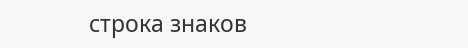строка знаков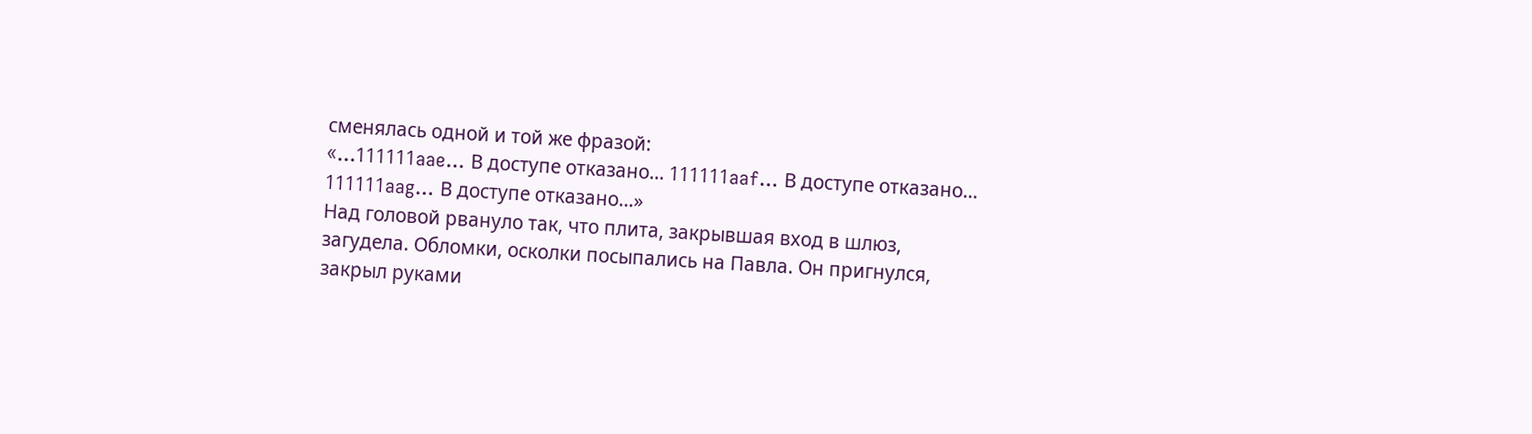сменялась одной и той же фразой:
«…111111aae… В доступе отказано… 111111aaf… В доступе отказано… 111111aag… В доступе отказано…»
Над головой рвануло так, что плита, закрывшая вход в шлюз, загудела. Обломки, осколки посыпались на Павла. Он пригнулся, закрыл руками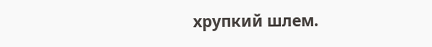хрупкий шлем.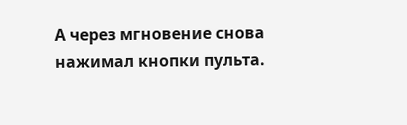А через мгновение снова нажимал кнопки пульта.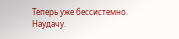Теперь уже бессистемно. Наудачу.